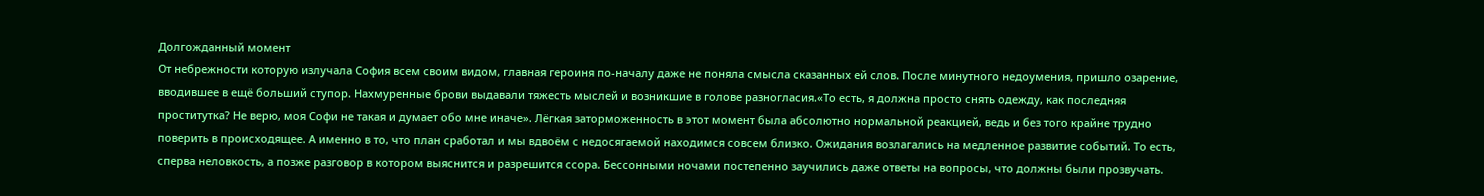Долгожданный момент
От небрежности которую излучала София всем своим видом, главная героиня по-началу даже не поняла смысла сказанных ей слов. После минутного недоумения, пришло озарение, вводившее в ещё больший ступор. Нахмуренные брови выдавали тяжесть мыслей и возникшие в голове разногласия.«То есть, я должна просто снять одежду, как последняя проститутка? Не верю, моя Софи не такая и думает обо мне иначе». Лёгкая заторможенность в этот момент была абсолютно нормальной реакцией, ведь и без того крайне трудно поверить в происходящее. А именно в то, что план сработал и мы вдвоём с недосягаемой находимся совсем близко. Ожидания возлагались на медленное развитие событий. То есть, сперва неловкость, а позже разговор в котором выяснится и разрешится ссора. Бессонными ночами постепенно заучились даже ответы на вопросы, что должны были прозвучать.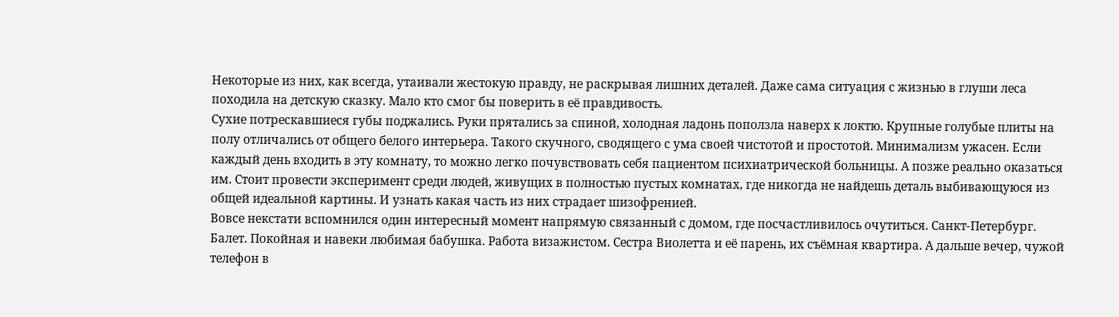Некоторые из них, как всегда, утаивали жестокую правду, не раскрывая лишних деталей. Даже сама ситуация с жизнью в глуши леса походила на детскую сказку. Мало кто смог бы поверить в её правдивость.
Сухие потрескавшиеся губы поджались. Руки прятались за спиной, холодная ладонь поползла наверх к локтю. Крупные голубые плиты на полу отличались от общего белого интерьера. Такого скучного, сводящего с ума своей чистотой и простотой. Минимализм ужасен. Если каждый день входить в эту комнату, то можно легко почувствовать себя пациентом психиатрической больницы. А позже реально оказаться им. Стоит провести эксперимент среди людей, живущих в полностью пустых комнатах, где никогда не найдешь деталь выбивающуюся из общей идеальной картины. И узнать какая часть из них страдает шизофренией.
Вовсе некстати вспомнился один интересный момент напрямую связанный с домом, где посчастливилось очутиться. Санкт-Петербург. Балет. Покойная и навеки любимая бабушка. Работа визажистом. Сестра Виолетта и её парень, их съёмная квартира. А дальше вечер, чужой телефон в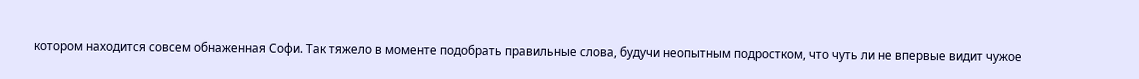котором находится совсем обнаженная Софи. Так тяжело в моменте подобрать правильные слова, будучи неопытным подростком, что чуть ли не впервые видит чужое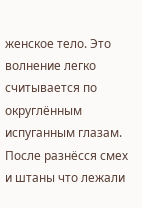женское тело. Это волнение легко считывается по округлённым испуганным глазам. После разнёсся смех и штаны что лежали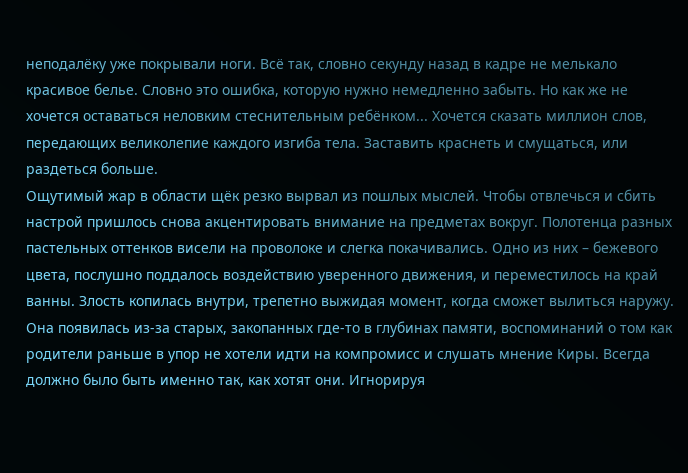неподалёку уже покрывали ноги. Всё так, словно секунду назад в кадре не мелькало красивое белье. Словно это ошибка, которую нужно немедленно забыть. Но как же не хочется оставаться неловким стеснительным ребёнком... Хочется сказать миллион слов, передающих великолепие каждого изгиба тела. Заставить краснеть и смущаться, или раздеться больше.
Ощутимый жар в области щёк резко вырвал из пошлых мыслей. Чтобы отвлечься и сбить настрой пришлось снова акцентировать внимание на предметах вокруг. Полотенца разных пастельных оттенков висели на проволоке и слегка покачивались. Одно из них – бежевого цвета, послушно поддалось воздействию уверенного движения, и переместилось на край ванны. Злость копилась внутри, трепетно выжидая момент, когда сможет вылиться наружу. Она появилась из-за старых, закопанных где-то в глубинах памяти, воспоминаний о том как родители раньше в упор не хотели идти на компромисс и слушать мнение Киры. Всегда должно было быть именно так, как хотят они. Игнорируя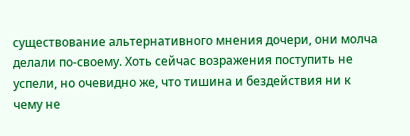существование альтернативного мнения дочери, они молча делали по-своему. Хоть сейчас возражения поступить не успели, но очевидно же, что тишина и бездействия ни к чему не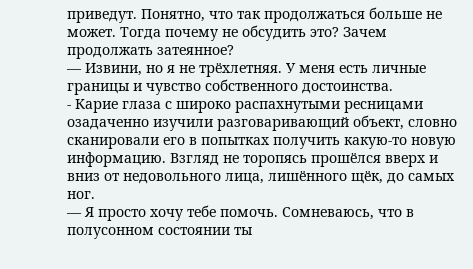приведут. Понятно, что так продолжаться больше не может. Тогда почему не обсудить это? Зачем продолжать затеянное?
— Извини, но я не трёхлетняя. У меня есть личные границы и чувство собственного достоинства.
- Карие глаза с широко распахнутыми ресницами озадаченно изучили разговаривающий объект, словно сканировали его в попытках получить какую-то новую информацию. Взгляд не торопясь прошёлся вверх и вниз от недовольного лица, лишённого щёк, до самых ног.
— Я просто хочу тебе помочь. Сомневаюсь, что в полусонном состоянии ты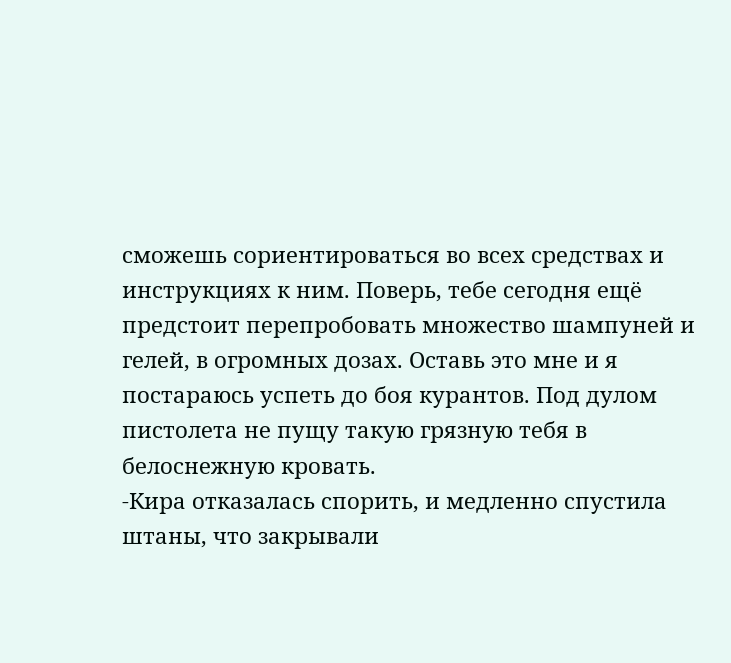сможешь сориентироваться во всех средствах и инструкциях к ним. Поверь, тебе сегодня ещё предстоит перепробовать множество шампуней и гелей, в огромных дозах. Оставь это мне и я постараюсь успеть до боя курантов. Под дулом пистолета не пущу такую грязную тебя в белоснежную кровать.
-Кира отказалась спорить, и медленно спустила штаны, что закрывали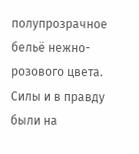полупрозрачное бельё нежно-розового цвета. Силы и в правду были на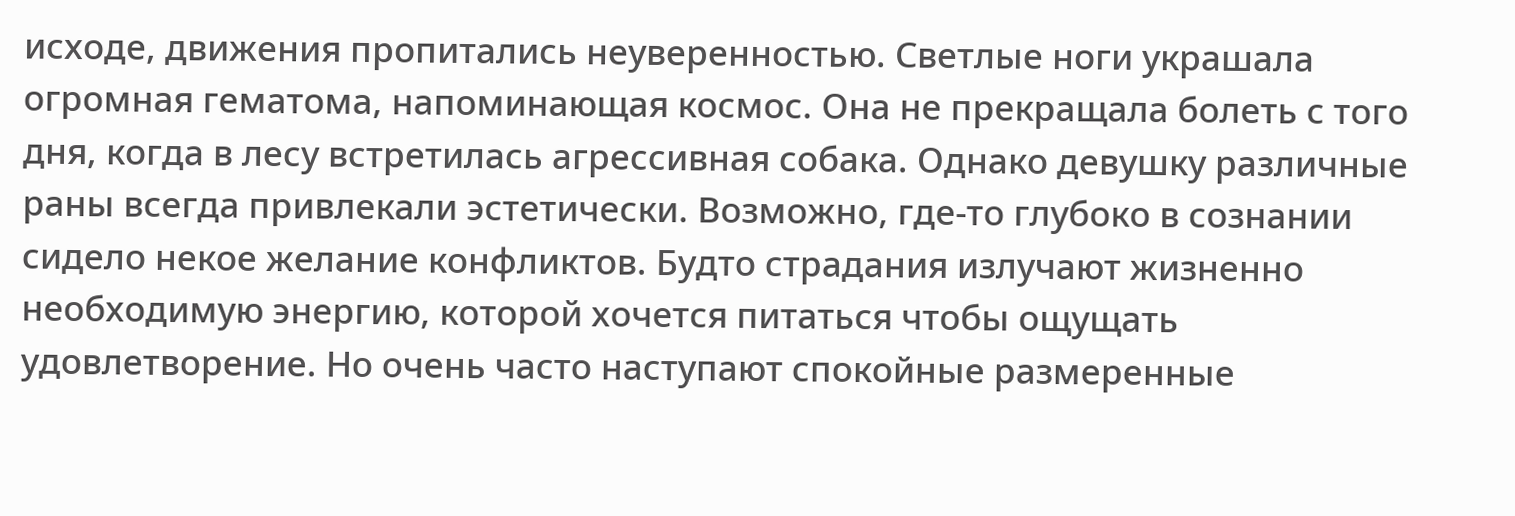исходе, движения пропитались неуверенностью. Светлые ноги украшала огромная гематома, напоминающая космос. Она не прекращала болеть с того дня, когда в лесу встретилась агрессивная собака. Однако девушку различные раны всегда привлекали эстетически. Возможно, где-то глубоко в сознании сидело некое желание конфликтов. Будто страдания излучают жизненно необходимую энергию, которой хочется питаться чтобы ощущать удовлетворение. Но очень часто наступают спокойные размеренные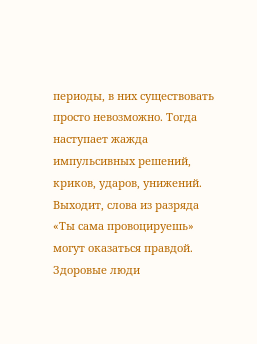периоды, в них существовать просто невозможно. Тогда наступает жажда импульсивных решений, криков, ударов, унижений. Выходит, слова из разряда «Ты сама провоцируешь» могут оказаться правдой. Здоровые люди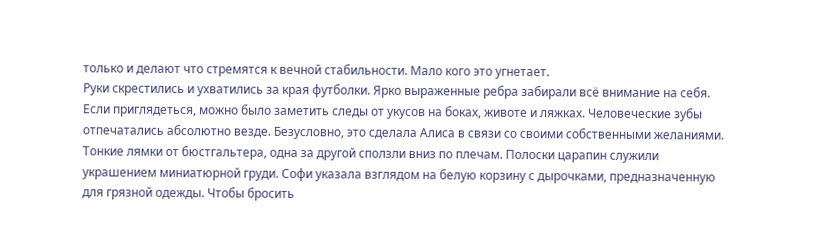только и делают что стремятся к вечной стабильности. Мало кого это угнетает.
Руки скрестились и ухватились за края футболки. Ярко выраженные ребра забирали всё внимание на себя. Если приглядеться, можно было заметить следы от укусов на боках, животе и ляжках. Человеческие зубы отпечатались абсолютно везде. Безусловно, это сделала Алиса в связи со своими собственными желаниями.
Тонкие лямки от бюстгальтера, одна за другой сползли вниз по плечам. Полоски царапин служили украшением миниатюрной груди. Софи указала взглядом на белую корзину с дырочками, предназначенную для грязной одежды. Чтобы бросить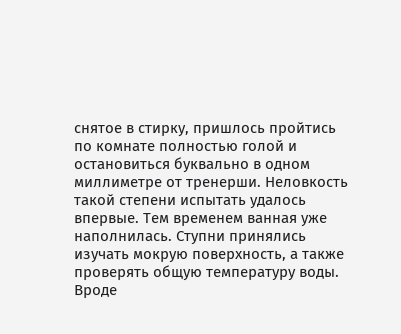снятое в стирку, пришлось пройтись по комнате полностью голой и остановиться буквально в одном миллиметре от тренерши. Неловкость такой степени испытать удалось впервые. Тем временем ванная уже наполнилась. Ступни принялись изучать мокрую поверхность, а также проверять общую температуру воды. Вроде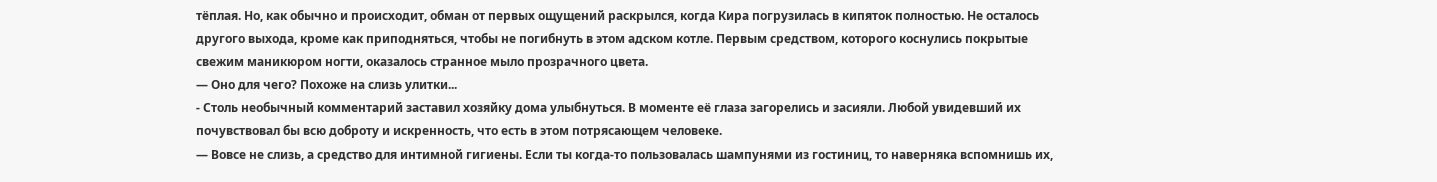тёплая. Но, как обычно и происходит, обман от первых ощущений раскрылся, когда Кира погрузилась в кипяток полностью. Не осталось другого выхода, кроме как приподняться, чтобы не погибнуть в этом адском котле. Первым средством, которого коснулись покрытые свежим маникюром ногти, оказалось странное мыло прозрачного цвета.
— Оно для чего? Похоже на слизь улитки...
- Столь необычный комментарий заставил хозяйку дома улыбнуться. В моменте её глаза загорелись и засияли. Любой увидевший их почувствовал бы всю доброту и искренность, что есть в этом потрясающем человеке.
— Вовсе не слизь, а средство для интимной гигиены. Если ты когда-то пользовалась шампунями из гостиниц, то наверняка вспомнишь их,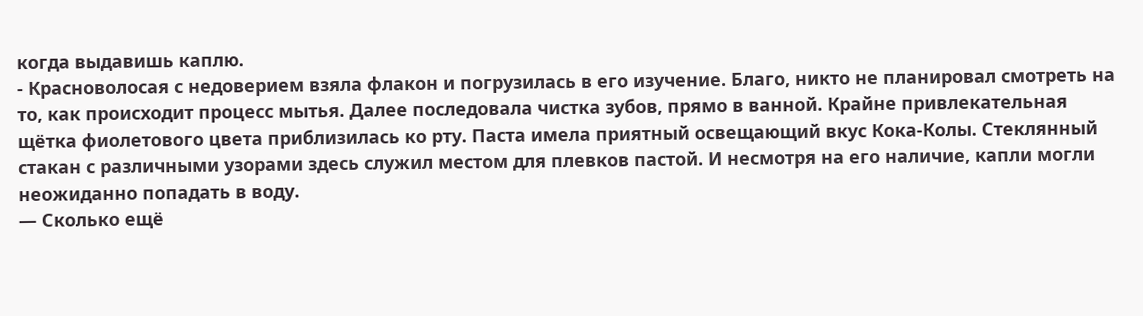когда выдавишь каплю.
- Красноволосая с недоверием взяла флакон и погрузилась в его изучение. Благо, никто не планировал смотреть на то, как происходит процесс мытья. Далее последовала чистка зубов, прямо в ванной. Крайне привлекательная щётка фиолетового цвета приблизилась ко рту. Паста имела приятный освещающий вкус Кока-Колы. Стеклянный стакан с различными узорами здесь служил местом для плевков пастой. И несмотря на его наличие, капли могли неожиданно попадать в воду.
— Сколько ещё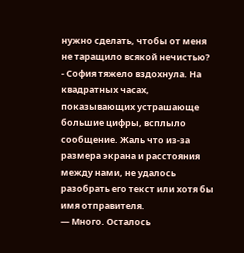нужно сделать, чтобы от меня не таращило всякой нечистью?
- София тяжело вздохнула. На квадратных часах, показывающих устрашающе большие цифры, всплыло сообщение. Жаль что из-за размера экрана и расстояния между нами, не удалось разобрать его текст или хотя бы имя отправителя.
— Много. Осталось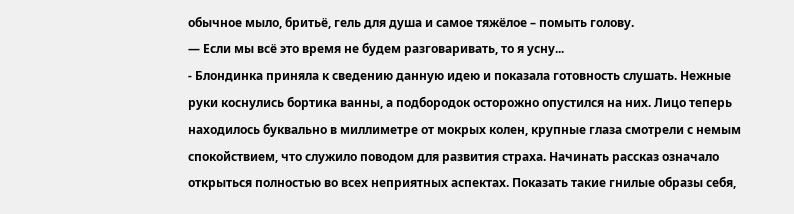обычное мыло, бритьё, гель для душа и самое тяжёлое – помыть голову.
— Если мы всё это время не будем разговаривать, то я усну...
- Блондинка приняла к сведению данную идею и показала готовность слушать. Нежные руки коснулись бортика ванны, а подбородок осторожно опустился на них. Лицо теперь находилось буквально в миллиметре от мокрых колен, крупные глаза смотрели с немым спокойствием, что служило поводом для развития страха. Начинать рассказ означало открыться полностью во всех неприятных аспектах. Показать такие гнилые образы себя,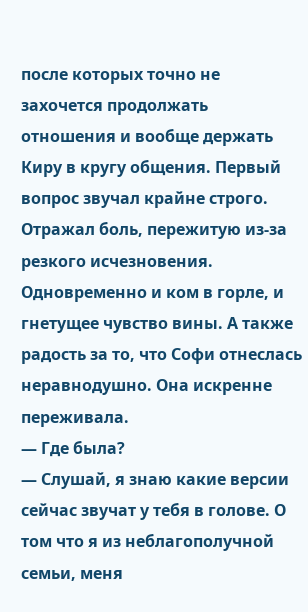после которых точно не захочется продолжать отношения и вообще держать Киру в кругу общения. Первый вопрос звучал крайне строго. Отражал боль, пережитую из-за резкого исчезновения. Одновременно и ком в горле, и гнетущее чувство вины. А также радость за то, что Софи отнеслась неравнодушно. Она искренне переживала.
— Где была?
— Слушай, я знаю какие версии сейчас звучат у тебя в голове. О том что я из неблагополучной семьи, меня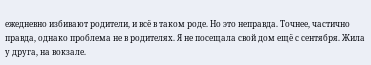ежедневно избивают родители, и всё в таком роде. Но это неправда. Точнее, частично правда, однако проблема не в родителях. Я не посещала свой дом ещё с сентября. Жила у друга, на вокзале.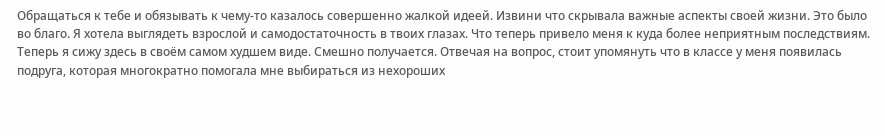Обращаться к тебе и обязывать к чему-то казалось совершенно жалкой идеей. Извини что скрывала важные аспекты своей жизни. Это было во благо. Я хотела выглядеть взрослой и самодостаточность в твоих глазах. Что теперь привело меня к куда более неприятным последствиям. Теперь я сижу здесь в своём самом худшем виде. Смешно получается. Отвечая на вопрос, стоит упомянуть что в классе у меня появилась подруга, которая многократно помогала мне выбираться из нехороших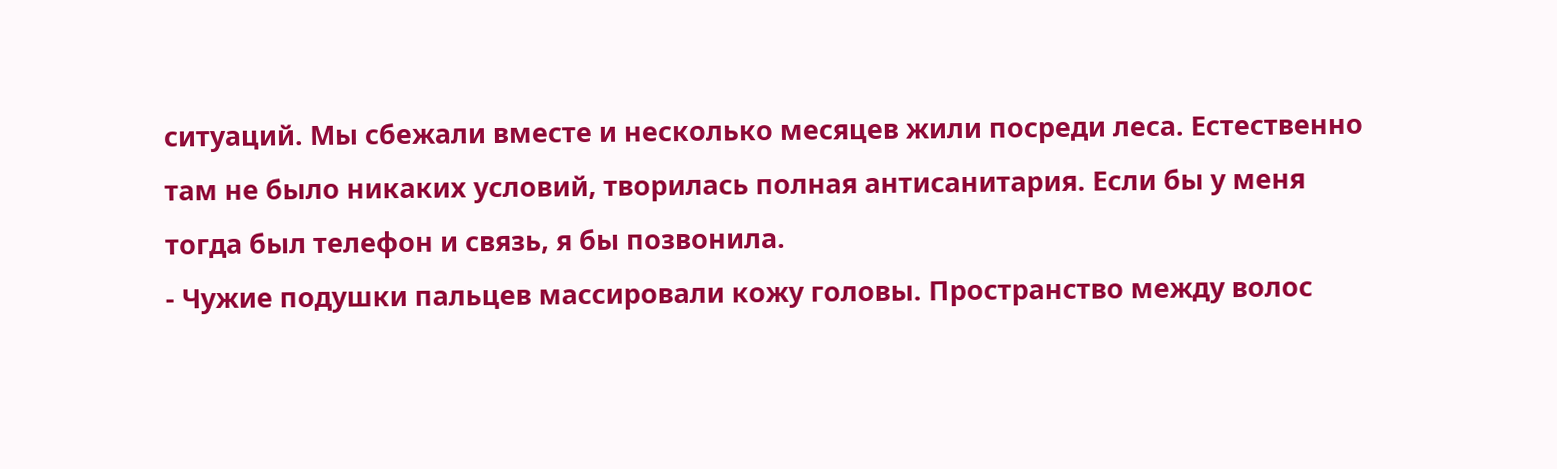ситуаций. Мы сбежали вместе и несколько месяцев жили посреди леса. Естественно там не было никаких условий, творилась полная антисанитария. Если бы у меня тогда был телефон и связь, я бы позвонила.
- Чужие подушки пальцев массировали кожу головы. Пространство между волос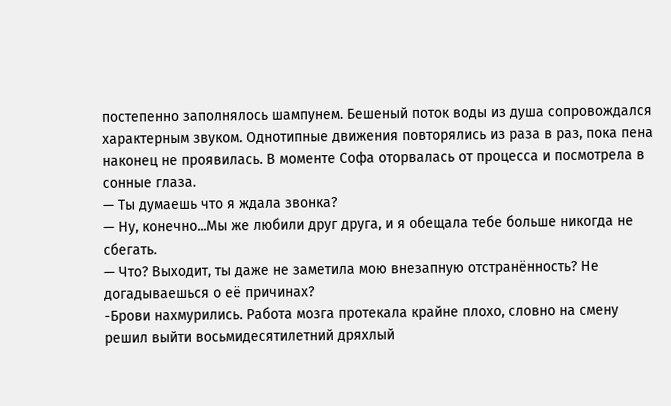постепенно заполнялось шампунем. Бешеный поток воды из душа сопровождался характерным звуком. Однотипные движения повторялись из раза в раз, пока пена наконец не проявилась. В моменте Софа оторвалась от процесса и посмотрела в сонные глаза.
— Ты думаешь что я ждала звонка?
— Ну, конечно...Мы же любили друг друга, и я обещала тебе больше никогда не сбегать.
— Что? Выходит, ты даже не заметила мою внезапную отстранённость? Не догадываешься о её причинах?
-Брови нахмурились. Работа мозга протекала крайне плохо, словно на смену решил выйти восьмидесятилетний дряхлый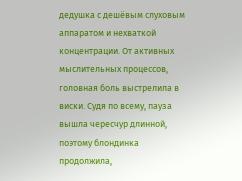дедушка с дешёвым слуховым аппаратом и нехваткой концентрации. От активных мыслительных процессов, головная боль выстрелила в виски. Судя по всему, пауза вышла чересчур длинной, поэтому блондинка продолжила,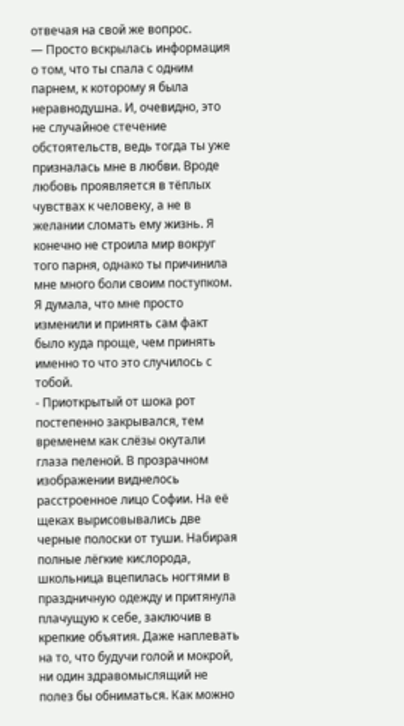отвечая на свой же вопрос.
— Просто вскрылась информация о том, что ты спала с одним парнем, к которому я была неравнодушна. И, очевидно, это не случайное стечение обстоятельств, ведь тогда ты уже призналась мне в любви. Вроде любовь проявляется в тёплых чувствах к человеку, а не в желании сломать ему жизнь. Я конечно не строила мир вокруг того парня, однако ты причинила мне много боли своим поступком. Я думала, что мне просто изменили и принять сам факт было куда проще, чем принять именно то что это случилось с тобой.
- Приоткрытый от шока рот постепенно закрывался, тем временем как слёзы окутали глаза пеленой. В прозрачном изображении виднелось расстроенное лицо Софии. На её щеках вырисовывались две черные полоски от туши. Набирая полные лёгкие кислорода, школьница вцепилась ногтями в праздничную одежду и притянула плачущую к себе, заключив в крепкие объятия. Даже наплевать на то, что будучи голой и мокрой, ни один здравомыслящий не полез бы обниматься. Как можно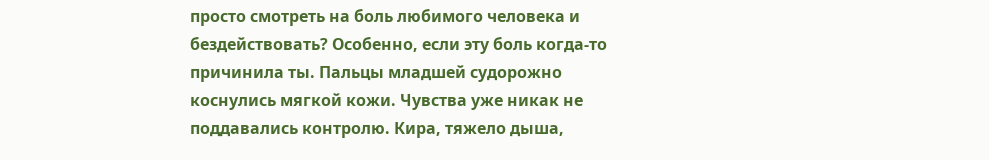просто смотреть на боль любимого человека и бездействовать? Особенно, если эту боль когда-то причинила ты. Пальцы младшей судорожно коснулись мягкой кожи. Чувства уже никак не поддавались контролю. Кира, тяжело дыша,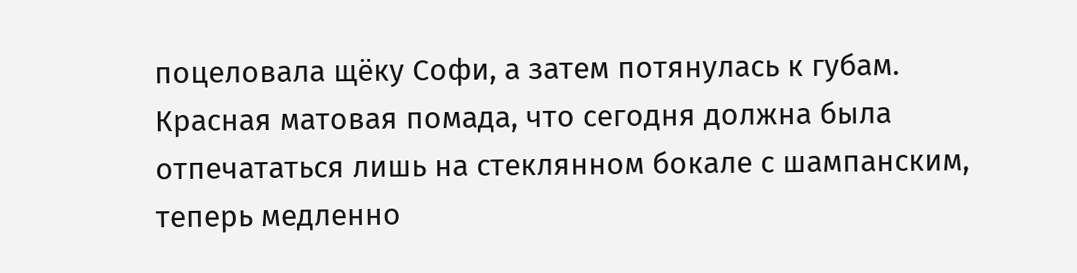поцеловала щёку Софи, а затем потянулась к губам. Красная матовая помада, что сегодня должна была отпечататься лишь на стеклянном бокале с шампанским, теперь медленно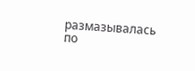размазывалась по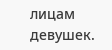лицам девушек.